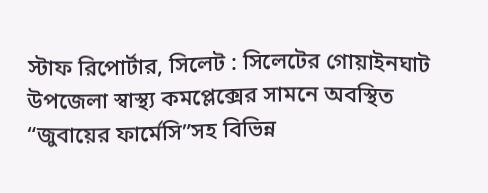স্টাফ রিপোর্টার, সিলেট : সিলেটের গোয়াইনঘাট উপজেলা স্বাস্থ্য কমপ্লেক্সের সামনে অবস্থিত “জুবায়ের ফার্মেসি”সহ বিভিন্ন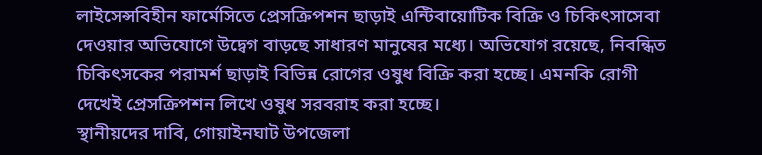লাইসেন্সবিহীন ফার্মেসিতে প্রেসক্রিপশন ছাড়াই এন্টিবায়োটিক বিক্রি ও চিকিৎসাসেবা দেওয়ার অভিযোগে উদ্বেগ বাড়ছে সাধারণ মানুষের মধ্যে। অভিযোগ রয়েছে, নিবন্ধিত চিকিৎসকের পরামর্শ ছাড়াই বিভিন্ন রোগের ওষুধ বিক্রি করা হচ্ছে। এমনকি রোগী দেখেই প্রেসক্রিপশন লিখে ওষুধ সরবরাহ করা হচ্ছে।
স্থানীয়দের দাবি, গোয়াইনঘাট উপজেলা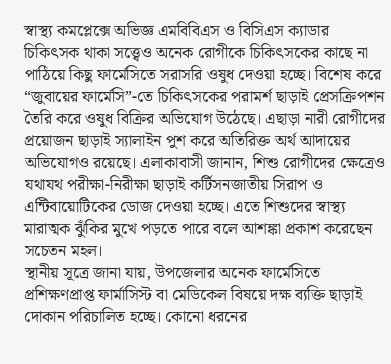স্বাস্থ্য কমপ্লেক্সে অভিজ্ঞ এমবিবিএস ও বিসিএস ক্যাডার চিকিৎসক থাকা সত্ত্বেও অনেক রোগীকে চিকিৎসকের কাছে না পাঠিয়ে কিছু ফার্মেসিতে সরাসরি ওষুধ দেওয়া হচ্ছে। বিশেষ করে “জুবায়ের ফার্মেসি”-তে চিকিৎসকের পরামর্শ ছাড়াই প্রেসক্রিপশন তৈরি করে ওষুধ বিক্রির অভিযোগ উঠেছে। এছাড়া নারী রোগীদের প্রয়োজন ছাড়াই স্যালাইন পুশ করে অতিরিক্ত অর্থ আদায়ের অভিযোগও রয়েছে। এলাকাবাসী জানান, শিশু রোগীদের ক্ষেত্রেও যথাযথ পরীক্ষা-নিরীক্ষা ছাড়াই কর্টিসনজাতীয় সিরাপ ও এন্টিবায়োটিকের ডোজ দেওয়া হচ্ছে। এতে শিশুদের স্বাস্থ্য মারাত্মক ঝুঁকির মুখে পড়তে পারে বলে আশঙ্কা প্রকাশ করেছেন সচেতন মহল।
স্থানীয় সূত্রে জানা যায়, উপজেলার অনেক ফার্মেসিতে প্রশিক্ষণপ্রাপ্ত ফার্মাসিস্ট বা মেডিকেল বিষয়ে দক্ষ ব্যক্তি ছাড়াই দোকান পরিচালিত হচ্ছে। কোনো ধরনের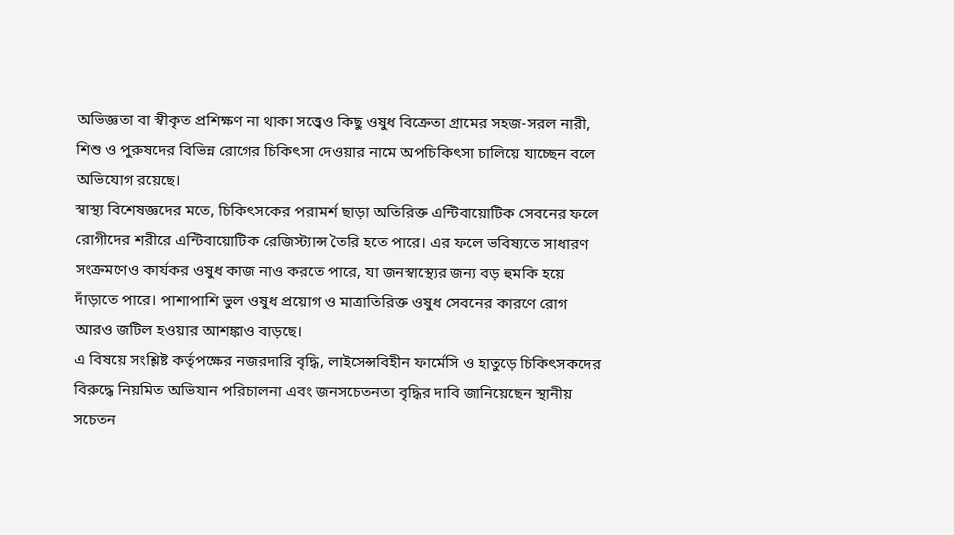অভিজ্ঞতা বা স্বীকৃত প্রশিক্ষণ না থাকা সত্ত্বেও কিছু ওষুধ বিক্রেতা গ্রামের সহজ-সরল নারী, শিশু ও পুরুষদের বিভিন্ন রোগের চিকিৎসা দেওয়ার নামে অপচিকিৎসা চালিয়ে যাচ্ছেন বলে অভিযোগ রয়েছে।
স্বাস্থ্য বিশেষজ্ঞদের মতে, চিকিৎসকের পরামর্শ ছাড়া অতিরিক্ত এন্টিবায়োটিক সেবনের ফলে রোগীদের শরীরে এন্টিবায়োটিক রেজিস্ট্যান্স তৈরি হতে পারে। এর ফলে ভবিষ্যতে সাধারণ সংক্রমণেও কার্যকর ওষুধ কাজ নাও করতে পারে, যা জনস্বাস্থ্যের জন্য বড় হুমকি হয়ে দাঁড়াতে পারে। পাশাপাশি ভুল ওষুধ প্রয়োগ ও মাত্রাতিরিক্ত ওষুধ সেবনের কারণে রোগ আরও জটিল হওয়ার আশঙ্কাও বাড়ছে।
এ বিষয়ে সংশ্লিষ্ট কর্তৃপক্ষের নজরদারি বৃদ্ধি, লাইসেন্সবিহীন ফার্মেসি ও হাতুড়ে চিকিৎসকদের বিরুদ্ধে নিয়মিত অভিযান পরিচালনা এবং জনসচেতনতা বৃদ্ধির দাবি জানিয়েছেন স্থানীয় সচেতন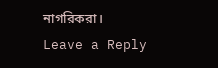নাগরিকরা।
Leave a Reply